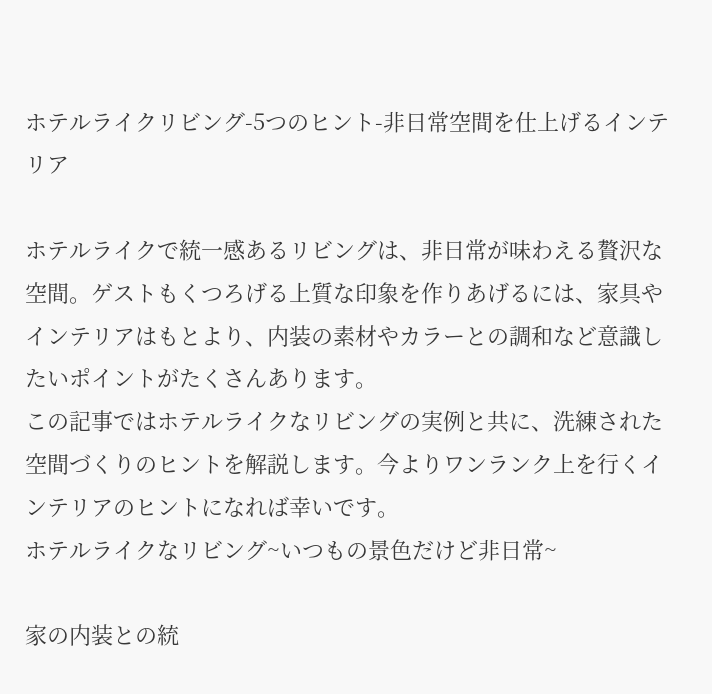ホテルライクリビング-5つのヒント-非日常空間を仕上げるインテリア

ホテルライクで統一感あるリビングは、非日常が味わえる贅沢な空間。ゲストもくつろげる上質な印象を作りあげるには、家具やインテリアはもとより、内装の素材やカラーとの調和など意識したいポイントがたくさんあります。
この記事ではホテルライクなリビングの実例と共に、洗練された空間づくりのヒントを解説します。今よりワンランク上を行くインテリアのヒントになれば幸いです。
ホテルライクなリビング~いつもの景色だけど非日常~

家の内装との統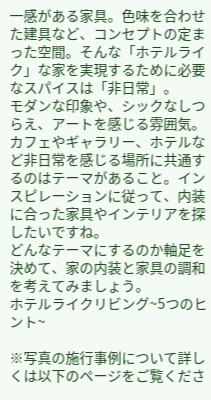一感がある家具。色味を合わせた建具など、コンセプトの定まった空間。そんな「ホテルライク」な家を実現するために必要なスパイスは「非日常」。
モダンな印象や、シックなしつらえ、アートを感じる雰囲気。カフェやギャラリー、ホテルなど非日常を感じる場所に共通するのはテーマがあること。インスピレーションに従って、内装に合った家具やインテリアを探したいですね。
どんなテーマにするのか軸足を決めて、家の内装と家具の調和を考えてみましょう。
ホテルライクリビング~5つのヒント~

※写真の施行事例について詳しくは以下のページをご覧くださ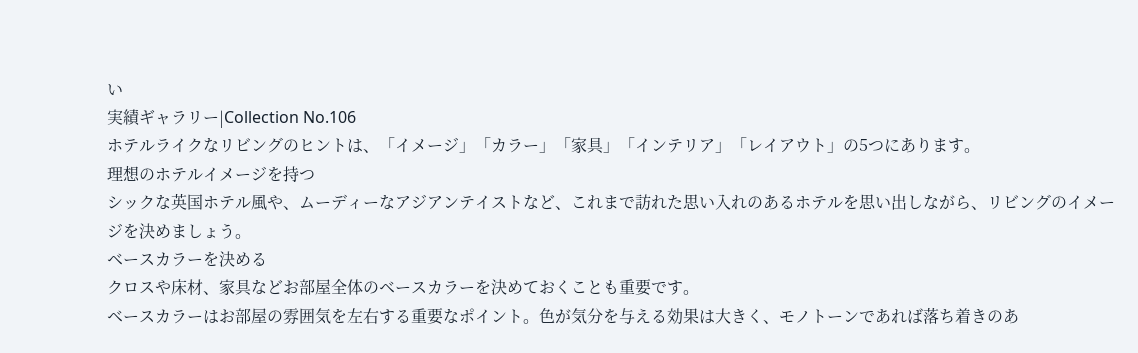い
実績ギャラリー|Collection No.106
ホテルライクなリビングのヒントは、「イメージ」「カラー」「家具」「インテリア」「レイアウト」の5つにあります。
理想のホテルイメージを持つ
シックな英国ホテル風や、ムーディーなアジアンテイストなど、これまで訪れた思い入れのあるホテルを思い出しながら、リビングのイメージを決めましょう。
ベースカラーを決める
クロスや床材、家具などお部屋全体のベースカラーを決めておくことも重要です。
ベースカラーはお部屋の雰囲気を左右する重要なポイント。色が気分を与える効果は大きく、モノトーンであれば落ち着きのあ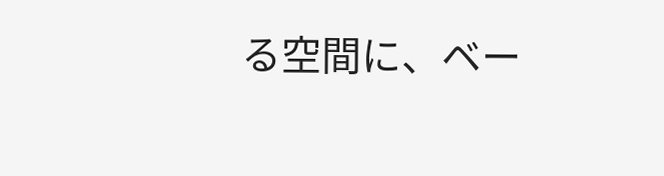る空間に、ベー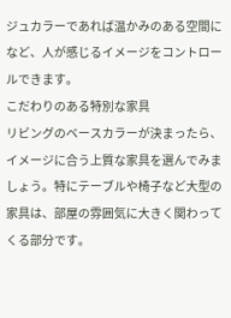ジュカラーであれば温かみのある空間になど、人が感じるイメージをコントロールできます。
こだわりのある特別な家具
リビングのベースカラーが決まったら、イメージに合う上質な家具を選んでみましょう。特にテーブルや椅子など大型の家具は、部屋の雰囲気に大きく関わってくる部分です。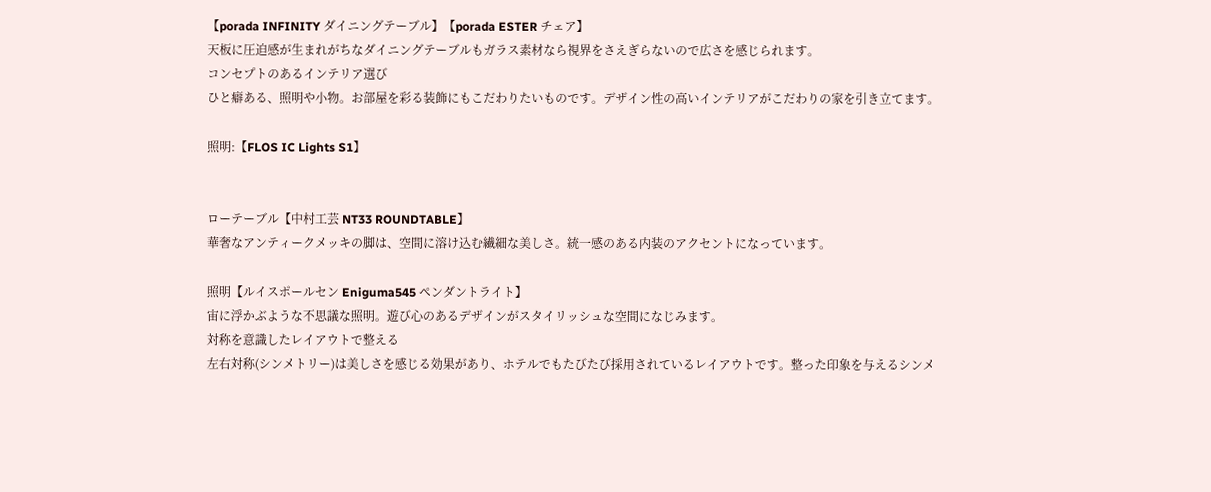【porada INFINITY ダイニングテーブル】【porada ESTER チェア】
天板に圧迫感が生まれがちなダイニングテーブルもガラス素材なら視界をさえぎらないので広さを感じられます。
コンセプトのあるインテリア選び
ひと癖ある、照明や小物。お部屋を彩る装飾にもこだわりたいものです。デザイン性の高いインテリアがこだわりの家を引き立てます。

照明:【FLOS IC Lights S1】


ローテーブル【中村工芸 NT33 ROUNDTABLE】
華奢なアンティークメッキの脚は、空間に溶け込む繊細な美しさ。統一感のある内装のアクセントになっています。

照明【ルイスポールセン Eniguma545 ペンダントライト】
宙に浮かぶような不思議な照明。遊び心のあるデザインがスタイリッシュな空間になじみます。
対称を意識したレイアウトで整える
左右対称(シンメトリー)は美しさを感じる効果があり、ホテルでもたびたび採用されているレイアウトです。整った印象を与えるシンメ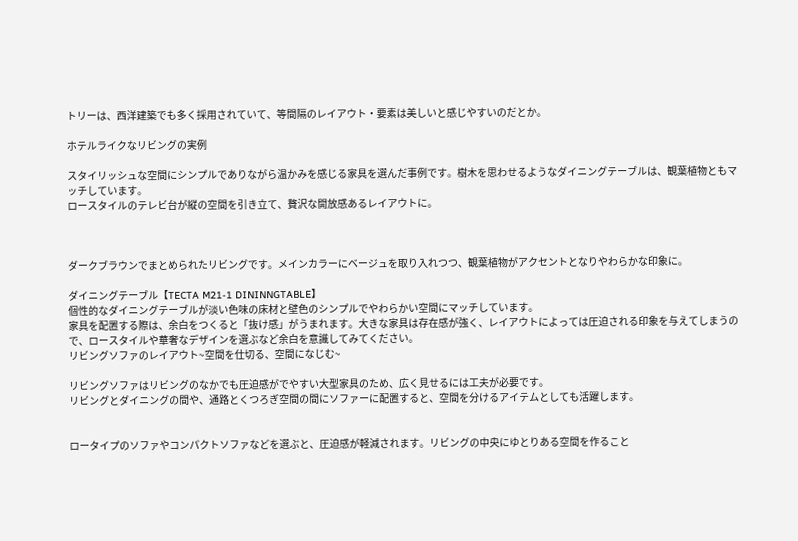トリーは、西洋建築でも多く採用されていて、等間隔のレイアウト・要素は美しいと感じやすいのだとか。

ホテルライクなリビングの実例

スタイリッシュな空間にシンプルでありながら温かみを感じる家具を選んだ事例です。樹木を思わせるようなダイニングテーブルは、観葉植物ともマッチしています。
ロースタイルのテレビ台が縦の空間を引き立て、贅沢な開放感あるレイアウトに。



ダークブラウンでまとめられたリビングです。メインカラーにベージュを取り入れつつ、観葉植物がアクセントとなりやわらかな印象に。

ダイニングテーブル【TECTA M21-1 DININNGTABLE】
個性的なダイニングテーブルが淡い色味の床材と壁色のシンプルでやわらかい空間にマッチしています。
家具を配置する際は、余白をつくると「抜け感」がうまれます。大きな家具は存在感が強く、レイアウトによっては圧迫される印象を与えてしまうので、ロースタイルや華奢なデザインを選ぶなど余白を意識してみてください。
リビングソファのレイアウト~空間を仕切る、空間になじむ~

リビングソファはリビングのなかでも圧迫感がでやすい大型家具のため、広く見せるには工夫が必要です。
リビングとダイニングの間や、通路とくつろぎ空間の間にソファーに配置すると、空間を分けるアイテムとしても活躍します。


ロータイプのソファやコンパクトソファなどを選ぶと、圧迫感が軽減されます。リビングの中央にゆとりある空間を作ること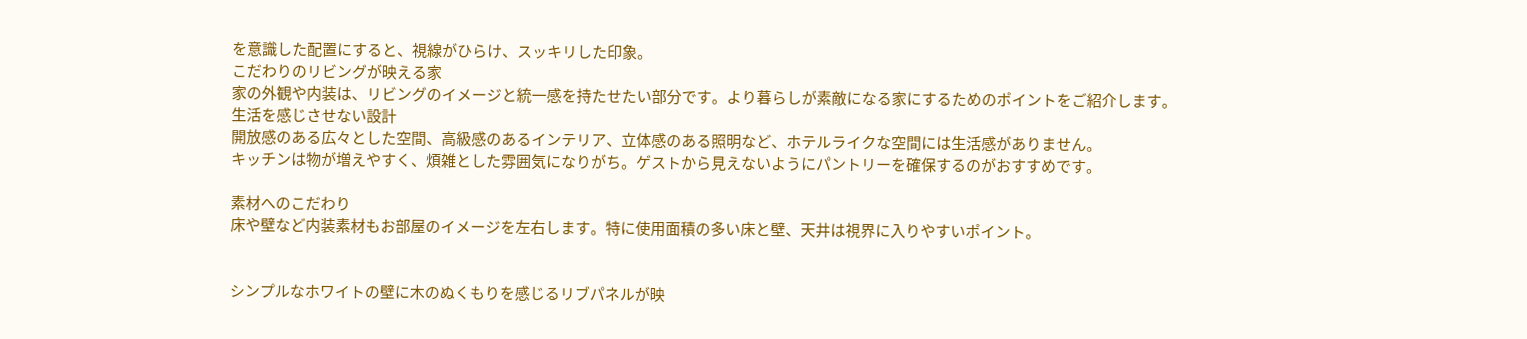を意識した配置にすると、視線がひらけ、スッキリした印象。
こだわりのリビングが映える家
家の外観や内装は、リビングのイメージと統一感を持たせたい部分です。より暮らしが素敵になる家にするためのポイントをご紹介します。
生活を感じさせない設計
開放感のある広々とした空間、高級感のあるインテリア、立体感のある照明など、ホテルライクな空間には生活感がありません。
キッチンは物が増えやすく、煩雑とした雰囲気になりがち。ゲストから見えないようにパントリーを確保するのがおすすめです。

素材へのこだわり
床や壁など内装素材もお部屋のイメージを左右します。特に使用面積の多い床と壁、天井は視界に入りやすいポイント。


シンプルなホワイトの壁に木のぬくもりを感じるリブパネルが映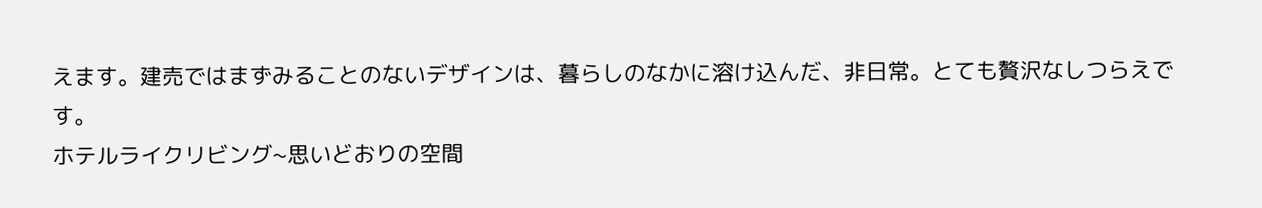えます。建売ではまずみることのないデザインは、暮らしのなかに溶け込んだ、非日常。とても贅沢なしつらえです。
ホテルライクリビング~思いどおりの空間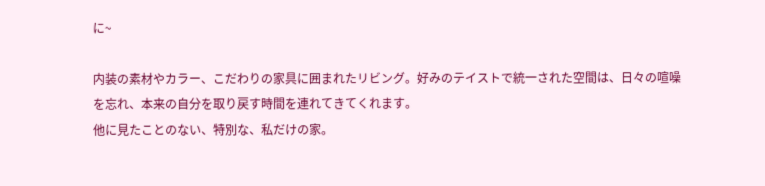に~

内装の素材やカラー、こだわりの家具に囲まれたリビング。好みのテイストで統一された空間は、日々の喧噪を忘れ、本来の自分を取り戻す時間を連れてきてくれます。
他に見たことのない、特別な、私だけの家。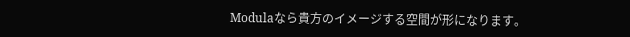Modulaなら貴方のイメージする空間が形になります。